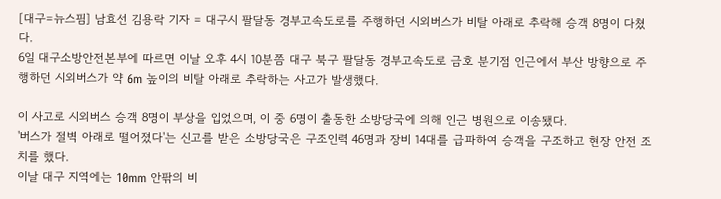[대구=뉴스핌] 남효선 김용락 기자 = 대구시 팔달동 경부고속도로를 주행하던 시외버스가 비탈 아래로 추락해 승객 8명이 다쳤다.
6일 대구소방안전본부에 따르면 이날 오후 4시 10분쯤 대구 북구 팔달동 경부고속도로 금호 분기점 인근에서 부산 방향으로 주행하던 시외버스가 약 6m 높이의 비탈 아래로 추락하는 사고가 발생했다.

이 사고로 시외버스 승객 8명이 부상을 입었으며, 이 중 6명이 출동한 소방당국에 의해 인근 병원으로 이송됐다.
'버스가 절벽 아래로 떨어졌다'는 신고를 받은 소방당국은 구조인력 46명과 장비 14대를 급파하여 승객을 구조하고 현장 안전 조치를 했다.
이날 대구 지역에는 10mm 안팎의 비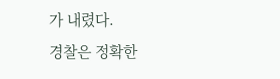가 내렸다.
경찰은 정확한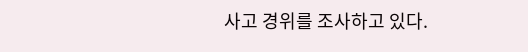사고 경위를 조사하고 있다.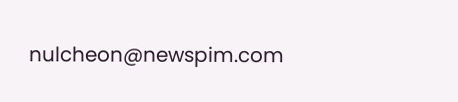nulcheon@newspim.com